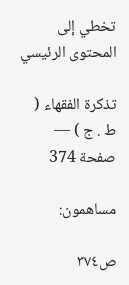تخطي إلى المحتوى الرئيسي

تذكرة الفقهاء ( ط . ج ) — صفحة 374

مساهمون:

ص٣٧٤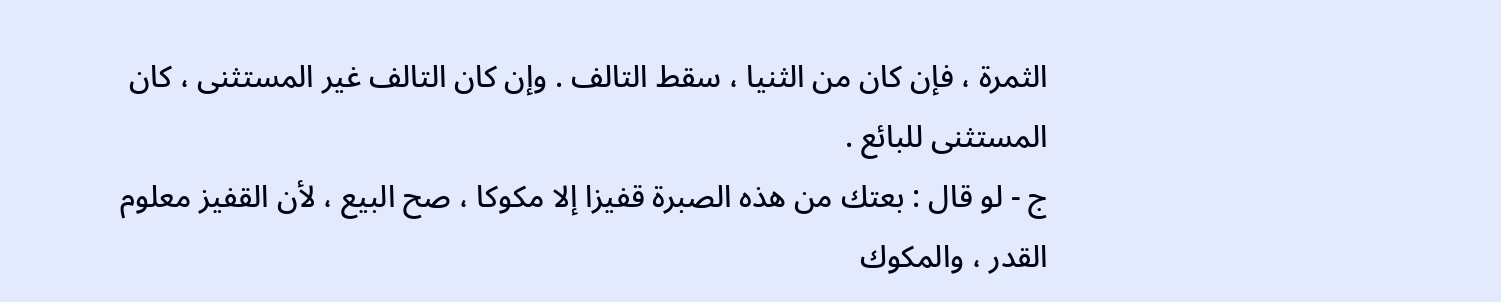الثمرة ، فإن كان من الثنيا ، سقط التالف . وإن كان التالف غير المستثنى ، كان المستثنى للبائع .
ج - لو قال : بعتك من هذه الصبرة قفيزا إلا مكوكا ، صح البيع ، لأن القفيز معلوم القدر ، والمكوك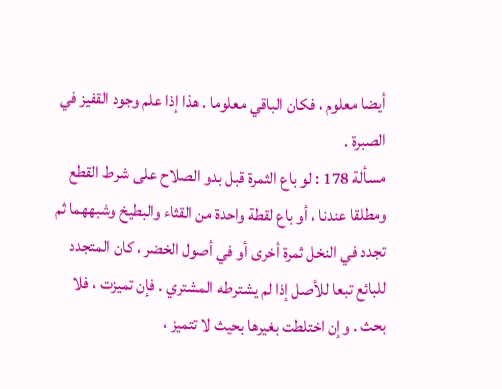أيضا معلوم ، فكان الباقي معلوما . هذا إذا علم وجود القفيز في الصبرة .
مسألة 178 : لو باع الثمرة قبل بدو الصلاح على شرط القطع ومطلقا عندنا ، أو باع لقطة واحدة من القثاء والبطيخ وشبههما ثم تجدد في النخل ثمرة أخرى أو في أصول الخضر ، كان المتجدد للبائع تبعا للأصل إذا لم يشترطه المشتري . فإن تميزت ، فلا بحث . وإن اختلطت بغيرها بحيث لا تتميز ،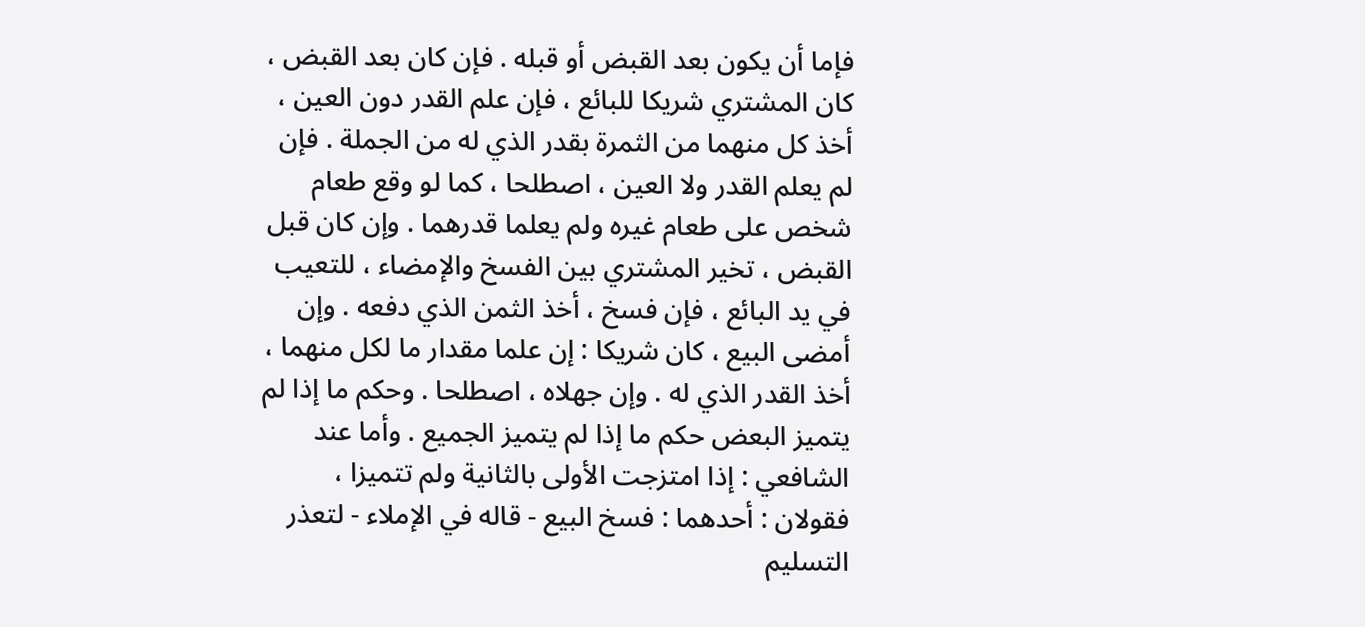فإما أن يكون بعد القبض أو قبله . فإن كان بعد القبض ، كان المشتري شريكا للبائع ، فإن علم القدر دون العين ، أخذ كل منهما من الثمرة بقدر الذي له من الجملة . فإن لم يعلم القدر ولا العين ، اصطلحا ، كما لو وقع طعام شخص على طعام غيره ولم يعلما قدرهما . وإن كان قبل القبض ، تخير المشتري بين الفسخ والإمضاء ، للتعيب في يد البائع ، فإن فسخ ، أخذ الثمن الذي دفعه . وإن أمضى البيع ، كان شريكا : إن علما مقدار ما لكل منهما ، أخذ القدر الذي له . وإن جهلاه ، اصطلحا . وحكم ما إذا لم يتميز البعض حكم ما إذا لم يتميز الجميع . وأما عند الشافعي : إذا امتزجت الأولى بالثانية ولم تتميزا ، فقولان : أحدهما : فسخ البيع - قاله في الإملاء - لتعذر التسليم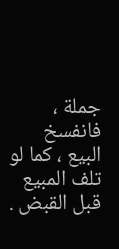جملة ، فانفسخ البيع ، كما لو تلف المبيع قبل القبض .